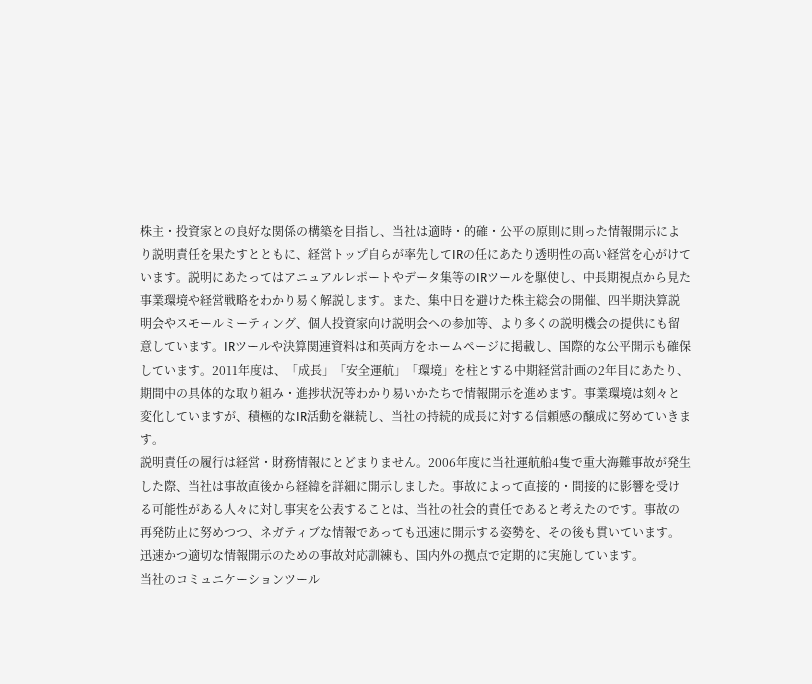株主・投資家との良好な関係の構築を目指し、当社は適時・的確・公平の原則に則った情報開示により説明責任を果たすとともに、経営トップ自らが率先してIRの任にあたり透明性の高い経営を心がけています。説明にあたってはアニュアルレポートやデータ集等のIRツールを駆使し、中長期視点から見た事業環境や経営戦略をわかり易く解説します。また、集中日を避けた株主総会の開催、四半期決算説明会やスモールミーティング、個人投資家向け説明会への参加等、より多くの説明機会の提供にも留意しています。IRツールや決算関連資料は和英両方をホームページに掲載し、国際的な公平開示も確保しています。2011年度は、「成長」「安全運航」「環境」を柱とする中期経営計画の2年目にあたり、期間中の具体的な取り組み・進捗状況等わかり易いかたちで情報開示を進めます。事業環境は刻々と変化していますが、積極的なIR活動を継続し、当社の持続的成長に対する信頼感の醸成に努めていきます。
説明責任の履行は経営・財務情報にとどまりません。2006年度に当社運航船4隻で重大海難事故が発生した際、当社は事故直後から経緯を詳細に開示しました。事故によって直接的・間接的に影響を受ける可能性がある人々に対し事実を公表することは、当社の社会的責任であると考えたのです。事故の再発防止に努めつつ、ネガティブな情報であっても迅速に開示する姿勢を、その後も貫いています。迅速かつ適切な情報開示のための事故対応訓練も、国内外の拠点で定期的に実施しています。
当社のコミュニケーションツール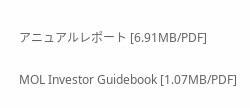アニュアルレポート [6.91MB/PDF]

MOL Investor Guidebook [1.07MB/PDF]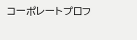コーポレートプロフ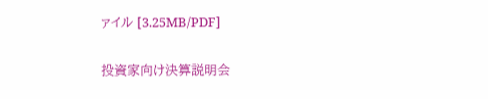ァイル [3.25MB/PDF]

投資家向け決算説明会